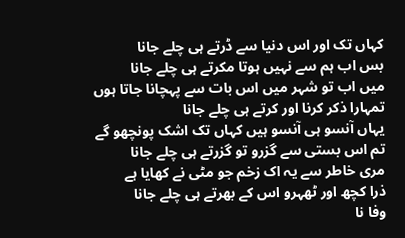کہاں تک اور اس دنیا سے ڈرتے ہی چلے جانا
بس اب ہم سے نہیں ہوتا مکرتے ہی چلے جانا
میں اب تو شہر میں اس بات سے پہچانا جاتا ہوں
تمہارا ذکر کرنا اور کرتے ہی چلے جانا
یہاں آنسو ہی آنسو ہیں کہاں تک اشک پونچھو گے
تم اس بستی سے گزرو تو گزرتے ہی چلے جانا
مری خاطر سے یہ اک زخم جو مٹی نے کھایا ہے
ذرا کچھ اور ٹھہرو اس کے بھرتے ہی چلے جانا
وفا نا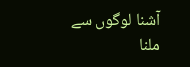آشنا لوگوں سے ملنا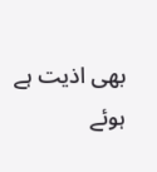بھی اذیت ہے
ہوئے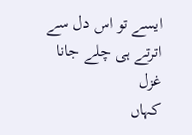ایسے تو اس دل سے اترتے ہی چلے جانا
غزل
کہاں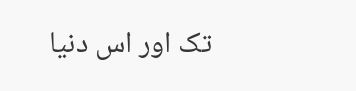تک اور اس دنیا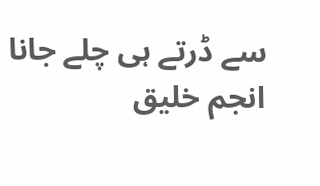سے ڈرتے ہی چلے جانا
انجم خلیق